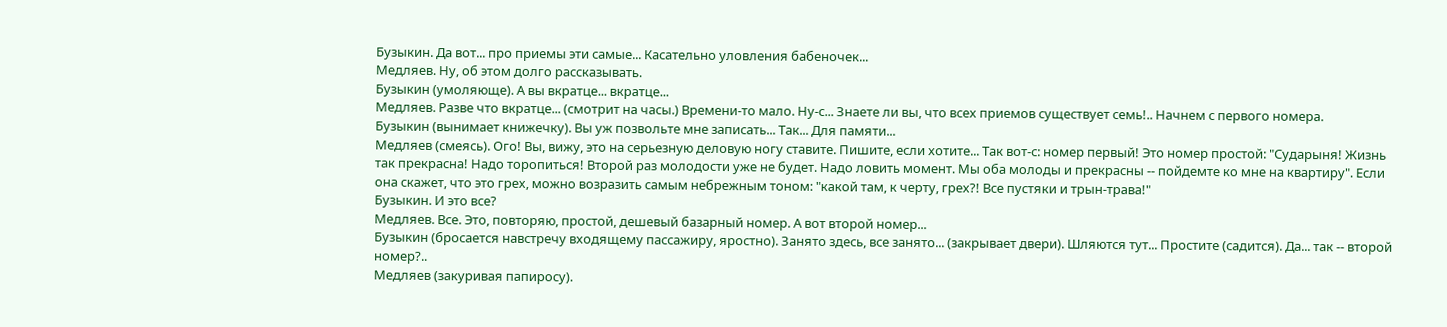Бузыкин. Да вот... про приемы эти самые... Касательно уловления бабеночек...
Медляев. Ну, об этом долго рассказывать.
Бузыкин (умоляюще). А вы вкратце... вкратце...
Медляев. Разве что вкратце... (смотрит на часы.) Времени-то мало. Ну-с... Знаете ли вы, что всех приемов существует семь!.. Начнем с первого номера.
Бузыкин (вынимает книжечку). Вы уж позвольте мне записать... Так... Для памяти...
Медляев (смеясь). Ого! Вы, вижу, это на серьезную деловую ногу ставите. Пишите, если хотите... Так вот-с: номер первый! Это номер простой: "Сударыня! Жизнь так прекрасна! Надо торопиться! Второй раз молодости уже не будет. Надо ловить момент. Мы оба молоды и прекрасны -- пойдемте ко мне на квартиру". Если она скажет, что это грех, можно возразить самым небрежным тоном: "какой там, к черту, грех?! Все пустяки и трын-трава!"
Бузыкин. И это все?
Медляев. Все. Это, повторяю, простой, дешевый базарный номер. А вот второй номер...
Бузыкин (бросается навстречу входящему пассажиру, яростно). Занято здесь, все занято... (закрывает двери). Шляются тут... Простите (садится). Да... так -- второй номер?..
Медляев (закуривая папиросу).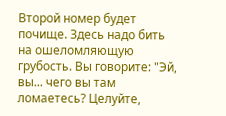Второй номер будет почище. Здесь надо бить на ошеломляющую грубость. Вы говорите: "Эй, вы... чего вы там ломаетесь? Целуйте,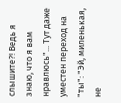слышите?! Ведь я знаю, что я вам нравлюсь"... Тут даже уместен переход на "ты": "Эй, миленькая, не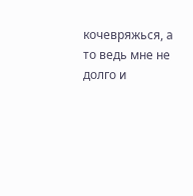кочевряжься, а то ведь мне не долго и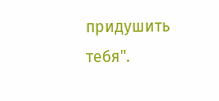придушить тебя".